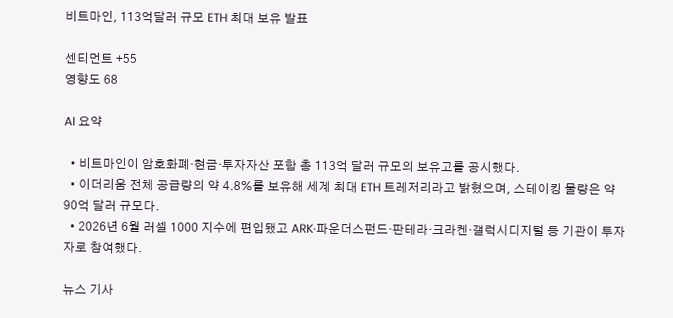비트마인, 113억달러 규모 ETH 최대 보유 발표

센티먼트 +55
영향도 68

AI 요약

  • 비트마인이 암호화폐·현금·투자자산 포함 총 113억 달러 규모의 보유고를 공시했다.
  • 이더리움 전체 공급량의 약 4.8%를 보유해 세계 최대 ETH 트레저리라고 밝혔으며, 스테이킹 물량은 약 90억 달러 규모다.
  • 2026년 6월 러셀 1000 지수에 편입됐고 ARK·파운더스펀드·판테라·크라켄·갤럭시디지털 등 기관이 투자자로 참여했다.

뉴스 기사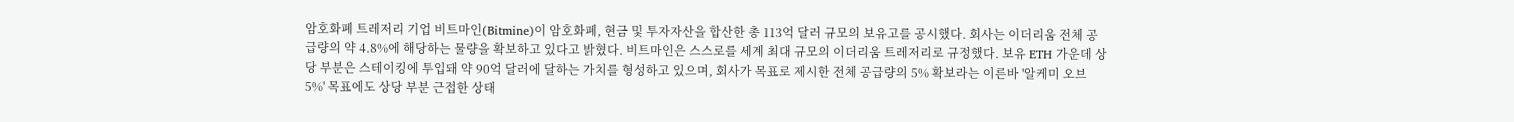암호화폐 트레저리 기업 비트마인(Bitmine)이 암호화폐, 현금 및 투자자산을 합산한 총 113억 달러 규모의 보유고를 공시했다. 회사는 이더리움 전체 공급량의 약 4.8%에 해당하는 물량을 확보하고 있다고 밝혔다. 비트마인은 스스로를 세계 최대 규모의 이더리움 트레저리로 규정했다. 보유 ETH 가운데 상당 부분은 스테이킹에 투입돼 약 90억 달러에 달하는 가치를 형성하고 있으며, 회사가 목표로 제시한 전체 공급량의 5% 확보라는 이른바 '알케미 오브 5%' 목표에도 상당 부분 근접한 상태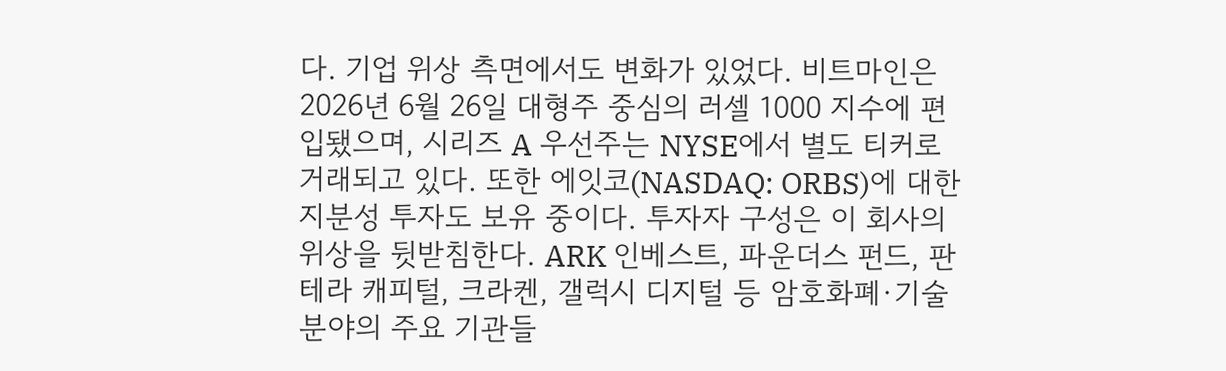다. 기업 위상 측면에서도 변화가 있었다. 비트마인은 2026년 6월 26일 대형주 중심의 러셀 1000 지수에 편입됐으며, 시리즈 A 우선주는 NYSE에서 별도 티커로 거래되고 있다. 또한 에잇코(NASDAQ: ORBS)에 대한 지분성 투자도 보유 중이다. 투자자 구성은 이 회사의 위상을 뒷받침한다. ARK 인베스트, 파운더스 펀드, 판테라 캐피털, 크라켄, 갤럭시 디지털 등 암호화폐·기술 분야의 주요 기관들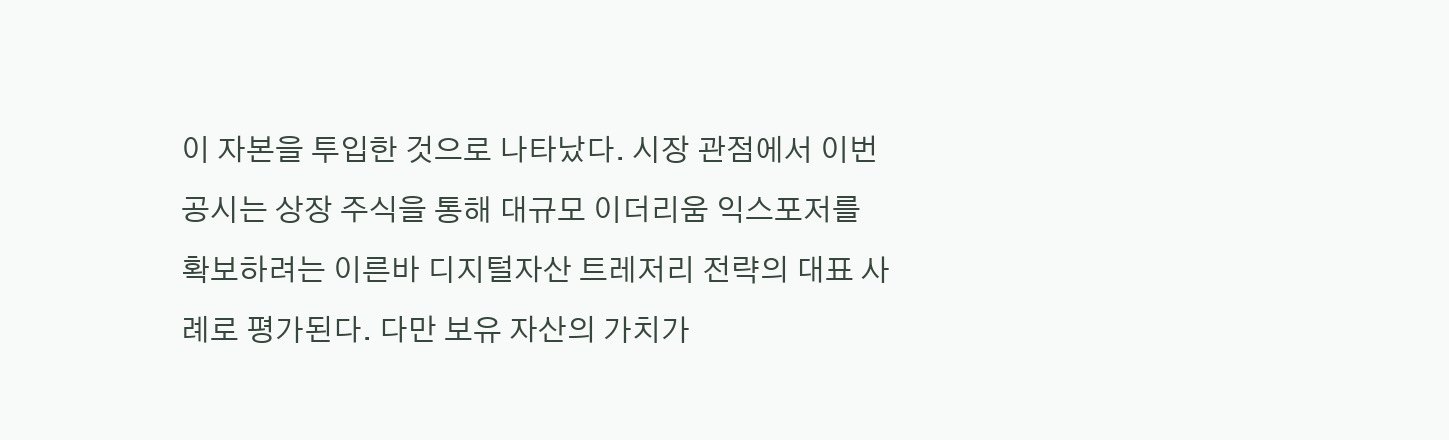이 자본을 투입한 것으로 나타났다. 시장 관점에서 이번 공시는 상장 주식을 통해 대규모 이더리움 익스포저를 확보하려는 이른바 디지털자산 트레저리 전략의 대표 사례로 평가된다. 다만 보유 자산의 가치가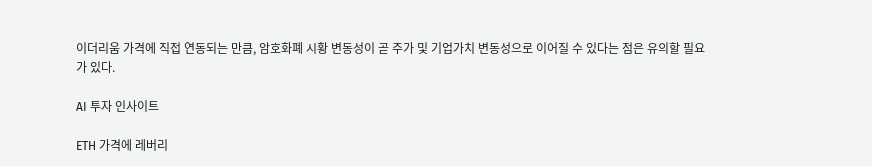이더리움 가격에 직접 연동되는 만큼, 암호화폐 시황 변동성이 곧 주가 및 기업가치 변동성으로 이어질 수 있다는 점은 유의할 필요가 있다.

AI 투자 인사이트

ETH 가격에 레버리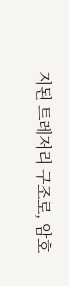지된 트레저리 구조로, 암호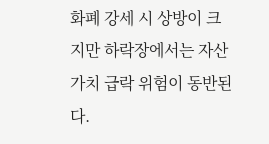화폐 강세 시 상방이 크지만 하락장에서는 자산가치 급락 위험이 동반된다.